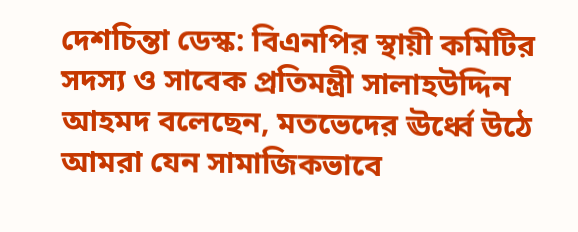দেশচিন্তা ডেস্ক: বিএনপির স্থায়ী কমিটির সদস্য ও সাবেক প্রতিমন্ত্রী সালাহউদ্দিন আহমদ বলেছেন, মতভেদের ঊর্ধ্বে উঠে আমরা যেন সামাজিকভাবে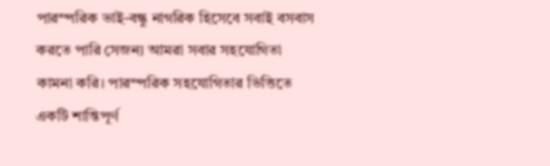পারস্পরিক ভাই-বন্ধু নাগরিক হিসেবে সবাই বসবাস করতে পারি সেজন্য আমরা সবার সহযোগিতা কামনা করি। পারস্পরিক সহযোগিতার ভিত্তিতে একটি শান্তিপূর্ণ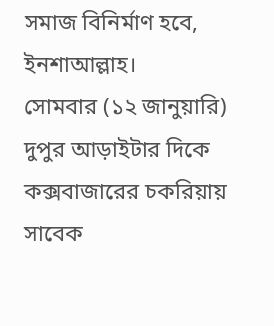সমাজ বিনির্মাণ হবে, ইনশাআল্লাহ।
সোমবার (১২ জানুয়ারি) দুপুর আড়াইটার দিকে কক্সবাজারের চকরিয়ায় সাবেক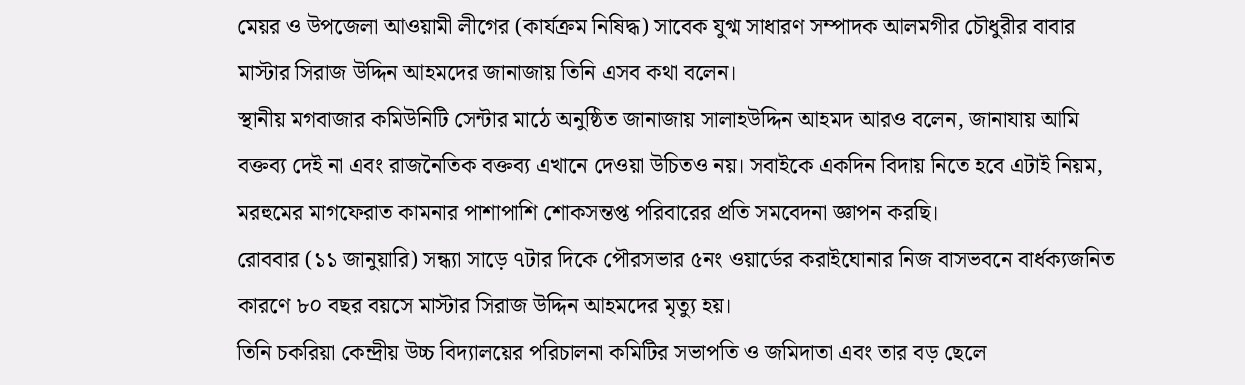মেয়র ও উপজেলা আওয়ামী লীগের (কার্যক্রম নিষিদ্ধ) সাবেক যুগ্ম সাধারণ সম্পাদক আলমগীর চৌধুরীর বাবার মাস্টার সিরাজ উদ্দিন আহমদের জানাজায় তিনি এসব কথা বলেন।
স্থানীয় মগবাজার কমিউনিটি সেন্টার মাঠে অনুষ্ঠিত জানাজায় সালাহউদ্দিন আহমদ আরও বলেন, জানাযায় আমি বক্তব্য দেই না এবং রাজনৈতিক বক্তব্য এখানে দেওয়া উচিতও নয়। সবাইকে একদিন বিদায় নিতে হবে এটাই নিয়ম, মরহুমের মাগফেরাত কামনার পাশাপাশি শোকসন্তপ্ত পরিবারের প্রতি সমবেদনা জ্ঞাপন করছি।
রোববার (১১ জানুয়ারি) সন্ধ্যা সাড়ে ৭টার দিকে পৌরসভার ৫নং ওয়ার্ডের করাইঘোনার নিজ বাসভবনে বার্ধক্যজনিত কারণে ৮০ বছর বয়সে মাস্টার সিরাজ উদ্দিন আহমদের মৃত্যু হয়।
তিনি চকরিয়া কেন্দ্রীয় উচ্চ বিদ্যালয়ের পরিচালনা কমিটির সভাপতি ও জমিদাতা এবং তার বড় ছেলে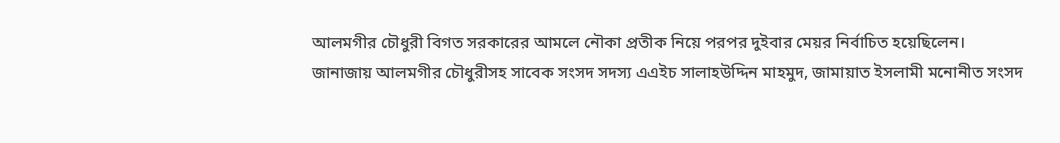আলমগীর চৌধুরী বিগত সরকারের আমলে নৌকা প্রতীক নিয়ে পরপর দুইবার মেয়র নির্বাচিত হয়েছিলেন।
জানাজায় আলমগীর চৌধুরীসহ সাবেক সংসদ সদস্য এএইচ সালাহউদ্দিন মাহমুদ, জামায়াত ইসলামী মনোনীত সংসদ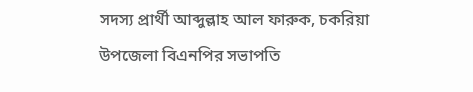সদস্য প্রার্থী আব্দুল্লাহ আল ফারুক, চকরিয়া উপজেলা বিএনপির সভাপতি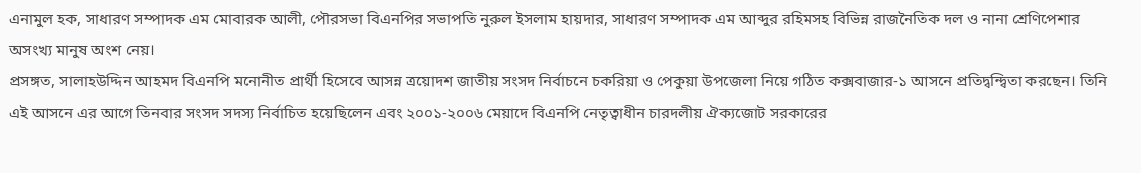এনামুল হক, সাধারণ সম্পাদক এম মোবারক আলী, পৌরসভা বিএনপির সভাপতি নুরুল ইসলাম হায়দার, সাধারণ সম্পাদক এম আব্দুর রহিমসহ বিভিন্ন রাজনৈতিক দল ও নানা শ্রেণিপেশার অসংখ্য মানুষ অংশ নেয়।
প্রসঙ্গত, সালাহউদ্দিন আহমদ বিএনপি মনোনীত প্রার্থী হিসেবে আসন্ন ত্রয়োদশ জাতীয় সংসদ নির্বাচনে চকরিয়া ও পেকুয়া উপজেলা নিয়ে গঠিত কক্সবাজার-১ আসনে প্রতিদ্বন্দ্বিতা করছেন। তিনি এই আসনে এর আগে তিনবার সংসদ সদস্য নির্বাচিত হয়েছিলেন এবং ২০০১-২০০৬ মেয়াদে বিএনপি নেতৃত্বাধীন চারদলীয় ঐক্যজোট সরকারের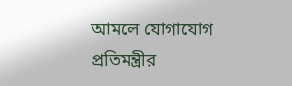আমলে যোগাযোগ প্রতিমন্ত্রীর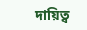দায়িত্ব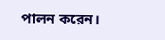পালন করেন।